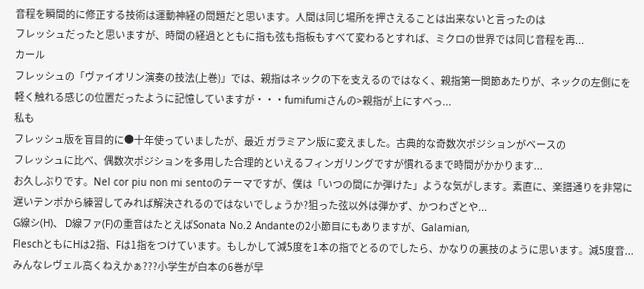音程を瞬間的に修正する技術は運動神経の問題だと思います。人間は同じ場所を押さえることは出来ないと言ったのは
フレッシュだったと思いますが、時間の経過とともに指も弦も指板もすべて変わるとすれば、ミクロの世界では同じ音程を再...
カール
フレッシュの「ヴァイオリン演奏の技法(上巻)」では、親指はネックの下を支えるのではなく、親指第一関節あたりが、ネックの左側にを軽く触れる感じの位置だったように記憶していますが・・・fumifumiさんの>親指が上にすべっ...
私も
フレッシュ版を盲目的に●十年使っていましたが、最近 ガラミアン版に変えました。古典的な奇数次ポジションがベースの
フレッシュに比べ、偶数次ポジションを多用した合理的といえるフィンガリングですが慣れるまで時間がかかります...
お久しぶりです。Nel cor piu non mi sentoのテーマですが、僕は「いつの間にか弾けた」ような気がします。素直に、楽譜通りを非常に遅いテンポから練習してみれば解決されるのではないでしょうか?狙った弦以外は弾かず、かつわざとや...
G線シ(H)、 D線ファ(F)の重音はたとえばSonata No.2 Andanteの2小節目にもありますが、Galamian,
FleschともにHは2指、Fは1指をつけています。もしかして減5度を1本の指でとるのでしたら、かなりの裏技のように思います。減5度音...
みんなレヴェル高くねえかぁ???小学生が白本の6巻が早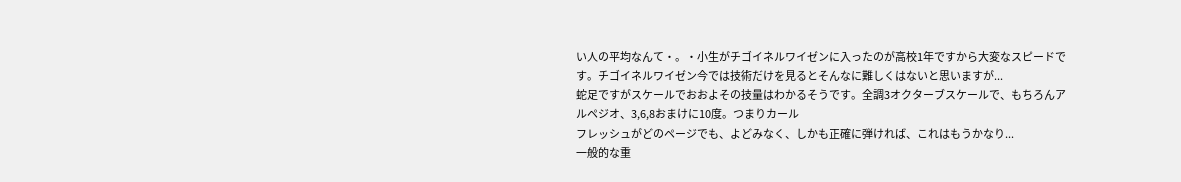い人の平均なんて・。・小生がチゴイネルワイゼンに入ったのが高校1年ですから大変なスピードです。チゴイネルワイゼン今では技術だけを見るとそんなに難しくはないと思いますが...
蛇足ですがスケールでおおよその技量はわかるそうです。全調3オクターブスケールで、もちろんアルペジオ、3,6,8おまけに10度。つまりカール
フレッシュがどのページでも、よどみなく、しかも正確に弾ければ、これはもうかなり...
一般的な重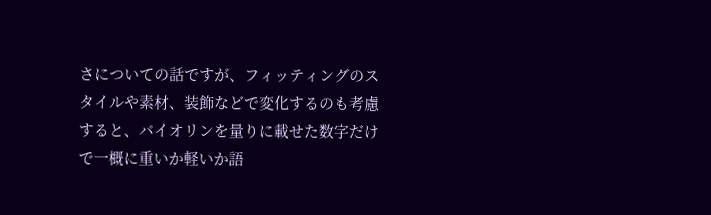さについての話ですが、フィッティングのスタイルや素材、装飾などで変化するのも考慮すると、バイオリンを量りに載せた数字だけで一概に重いか軽いか語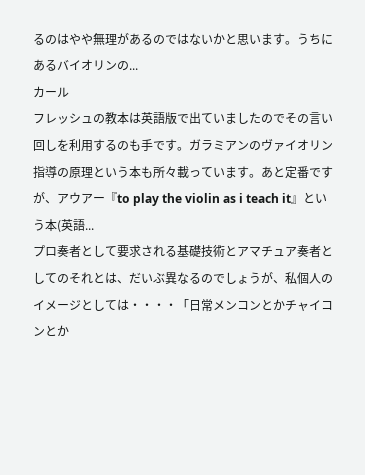るのはやや無理があるのではないかと思います。うちにあるバイオリンの...
カール
フレッシュの教本は英語版で出ていましたのでその言い回しを利用するのも手です。ガラミアンのヴァイオリン指導の原理という本も所々載っています。あと定番ですが、アウアー『to play the violin as i teach it』という本(英語...
プロ奏者として要求される基礎技術とアマチュア奏者としてのそれとは、だいぶ異なるのでしょうが、私個人のイメージとしては・・・・「日常メンコンとかチャイコンとか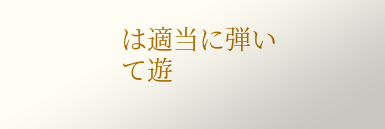は適当に弾いて遊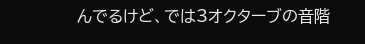んでるけど、では3オクターブの音階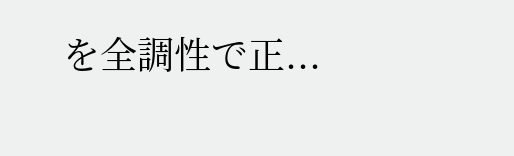を全調性で正...